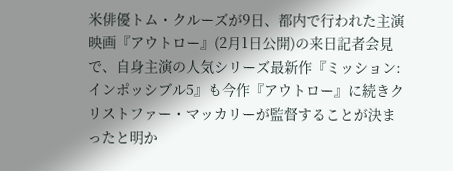米俳優トム・クルーズが9日、都内で行われた主演映画『アウトロー』(2月1日公開)の来日記者会見で、自身主演の人気シリーズ最新作『ミッション:インポッシブル5』も今作『アウトロー』に続きクリストファー・マッカリーが監督することが決まったと明か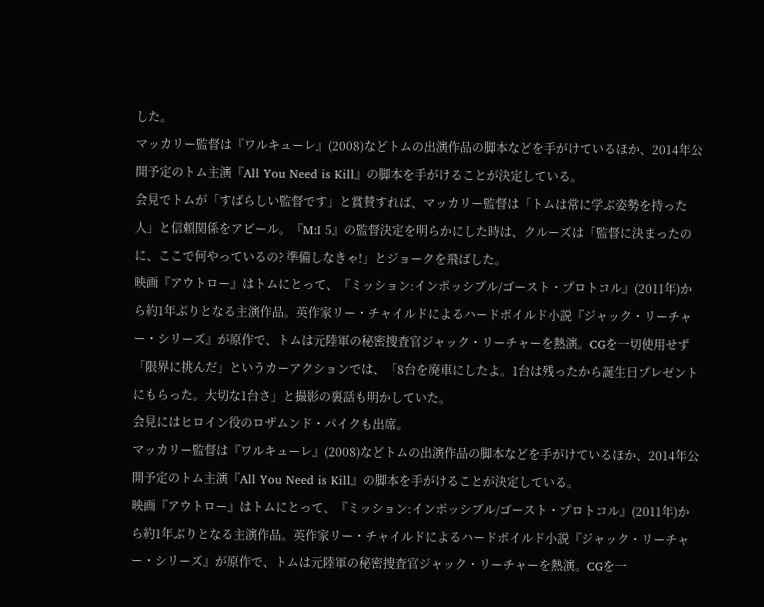した。
マッカリー監督は『ワルキューレ』(2008)などトムの出演作品の脚本などを手がけているほか、2014年公開予定のトム主演『All You Need is Kill』の脚本を手がけることが決定している。
会見でトムが「すばらしい監督です」と賞賛すれば、マッカリー監督は「トムは常に学ぶ姿勢を持った人」と信頼関係をアピール。『M:I 5』の監督決定を明らかにした時は、クルーズは「監督に決まったのに、ここで何やっているの? 準備しなきゃ!」とジョークを飛ばした。
映画『アウトロー』はトムにとって、『ミッション:インポッシブル/ゴースト・プロトコル』(2011年)から約1年ぶりとなる主演作品。英作家リー・チャイルドによるハードボイルド小説『ジャック・リーチャー・シリーズ』が原作で、トムは元陸軍の秘密捜査官ジャック・リーチャーを熱演。CGを一切使用せず「限界に挑んだ」というカーアクションでは、「8台を廃車にしたよ。1台は残ったから誕生日プレゼントにもらった。大切な1台さ」と撮影の裏話も明かしていた。
会見にはヒロイン役のロザムンド・パイクも出席。
マッカリー監督は『ワルキューレ』(2008)などトムの出演作品の脚本などを手がけているほか、2014年公開予定のトム主演『All You Need is Kill』の脚本を手がけることが決定している。
映画『アウトロー』はトムにとって、『ミッション:インポッシブル/ゴースト・プロトコル』(2011年)から約1年ぶりとなる主演作品。英作家リー・チャイルドによるハードボイルド小説『ジャック・リーチャー・シリーズ』が原作で、トムは元陸軍の秘密捜査官ジャック・リーチャーを熱演。CGを一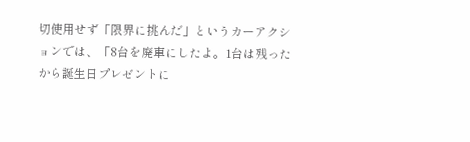切使用せず「限界に挑んだ」というカーアクションでは、「8台を廃車にしたよ。1台は残ったから誕生日プレゼントに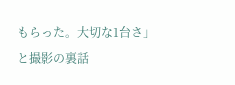もらった。大切な1台さ」と撮影の裏話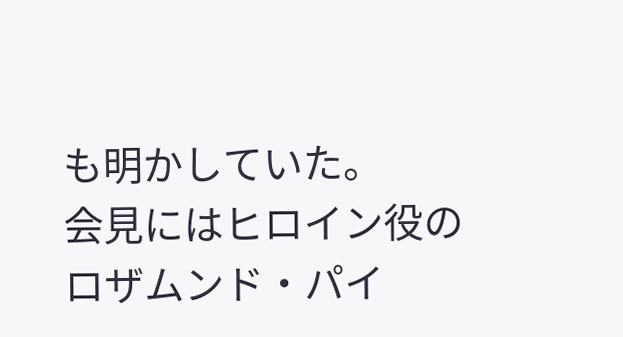も明かしていた。
会見にはヒロイン役のロザムンド・パイ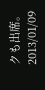クも出席。
2013/01/09